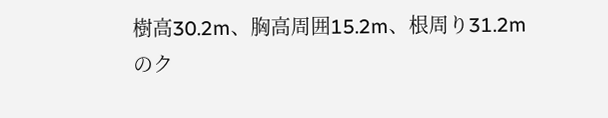樹高30.2m、胸高周囲15.2m、根周り31.2mのク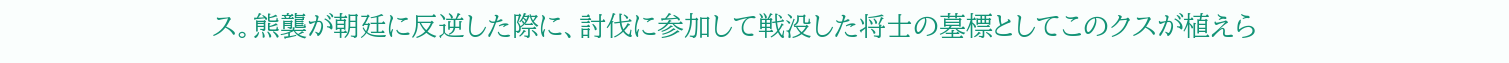ス。熊襲が朝廷に反逆した際に、討伐に参加して戦没した将士の墓標としてこのクスが植えら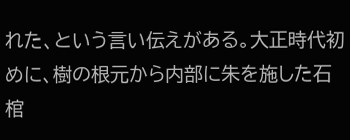れた、という言い伝えがある。大正時代初めに、樹の根元から内部に朱を施した石棺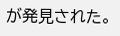が発見された。